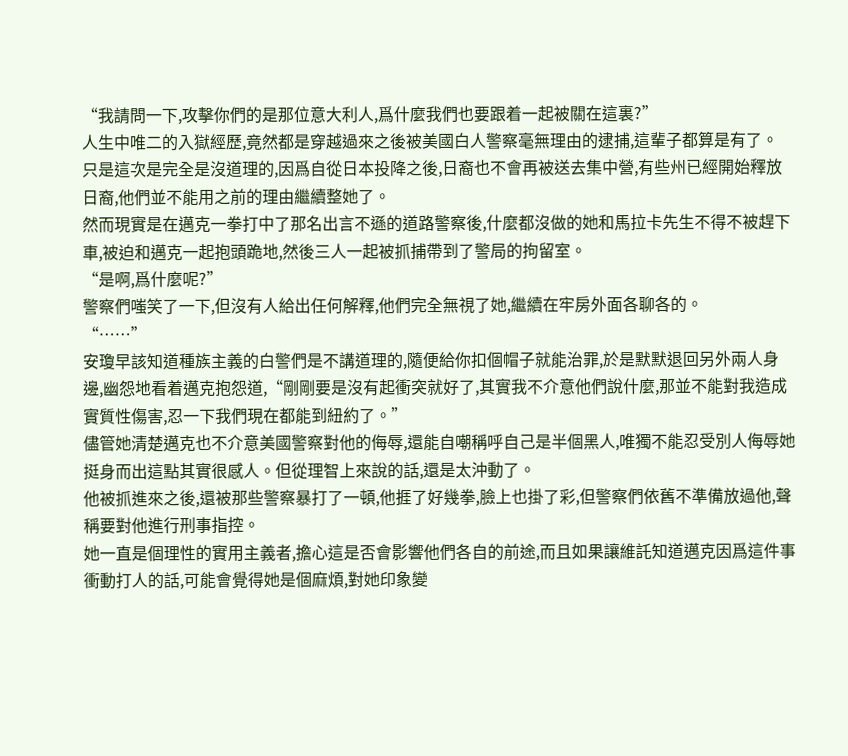“我請問一下,攻擊你們的是那位意大利人,爲什麼我們也要跟着一起被關在這裏?”
人生中唯二的入獄經歷,竟然都是穿越過來之後被美國白人警察毫無理由的逮捕,這輩子都算是有了。
只是這次是完全是沒道理的,因爲自從日本投降之後,日裔也不會再被送去集中營,有些州已經開始釋放日裔,他們並不能用之前的理由繼續整她了。
然而現實是在邁克一拳打中了那名出言不遜的道路警察後,什麼都沒做的她和馬拉卡先生不得不被趕下車,被迫和邁克一起抱頭跪地,然後三人一起被抓捕帶到了警局的拘留室。
“是啊,爲什麼呢?”
警察們嗤笑了一下,但沒有人給出任何解釋,他們完全無視了她,繼續在牢房外面各聊各的。
“……”
安瓊早該知道種族主義的白警們是不講道理的,隨便給你扣個帽子就能治罪,於是默默退回另外兩人身邊,幽怨地看着邁克抱怨道,“剛剛要是沒有起衝突就好了,其實我不介意他們說什麼,那並不能對我造成實質性傷害,忍一下我們現在都能到紐約了。”
儘管她清楚邁克也不介意美國警察對他的侮辱,還能自嘲稱呼自己是半個黑人,唯獨不能忍受別人侮辱她挺身而出這點其實很感人。但從理智上來說的話,還是太沖動了。
他被抓進來之後,還被那些警察暴打了一頓,他捱了好幾拳,臉上也掛了彩,但警察們依舊不準備放過他,聲稱要對他進行刑事指控。
她一直是個理性的實用主義者,擔心這是否會影響他們各自的前途,而且如果讓維託知道邁克因爲這件事衝動打人的話,可能會覺得她是個麻煩,對她印象變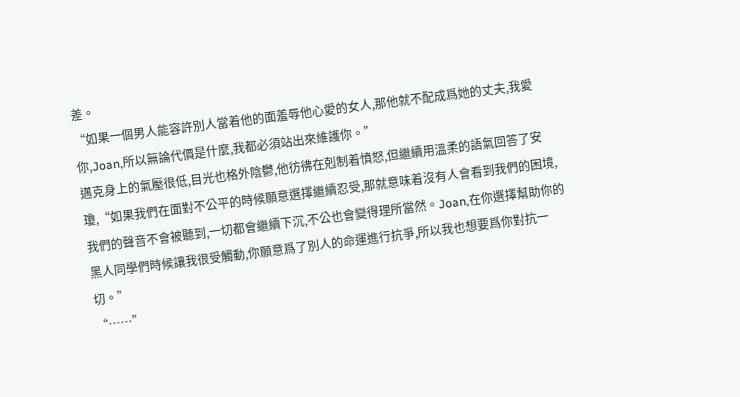差。
“如果一個男人能容許別人當着他的面羞辱他心愛的女人,那他就不配成爲她的丈夫,我愛你,Joan,所以無論代價是什麼,我都必須站出來維護你。”
邁克身上的氣壓很低,目光也格外陰鬱,他彷彿在剋制着憤怒,但繼續用溫柔的語氣回答了安瓊,“如果我們在面對不公平的時候願意選擇繼續忍受,那就意味着沒有人會看到我們的困境,我們的聲音不會被聽到,一切都會繼續下沉,不公也會變得理所當然。Joan,在你選擇幫助你的黑人同學們時候讓我很受觸動,你願意爲了別人的命運進行抗爭,所以我也想要爲你對抗一切。”
“……”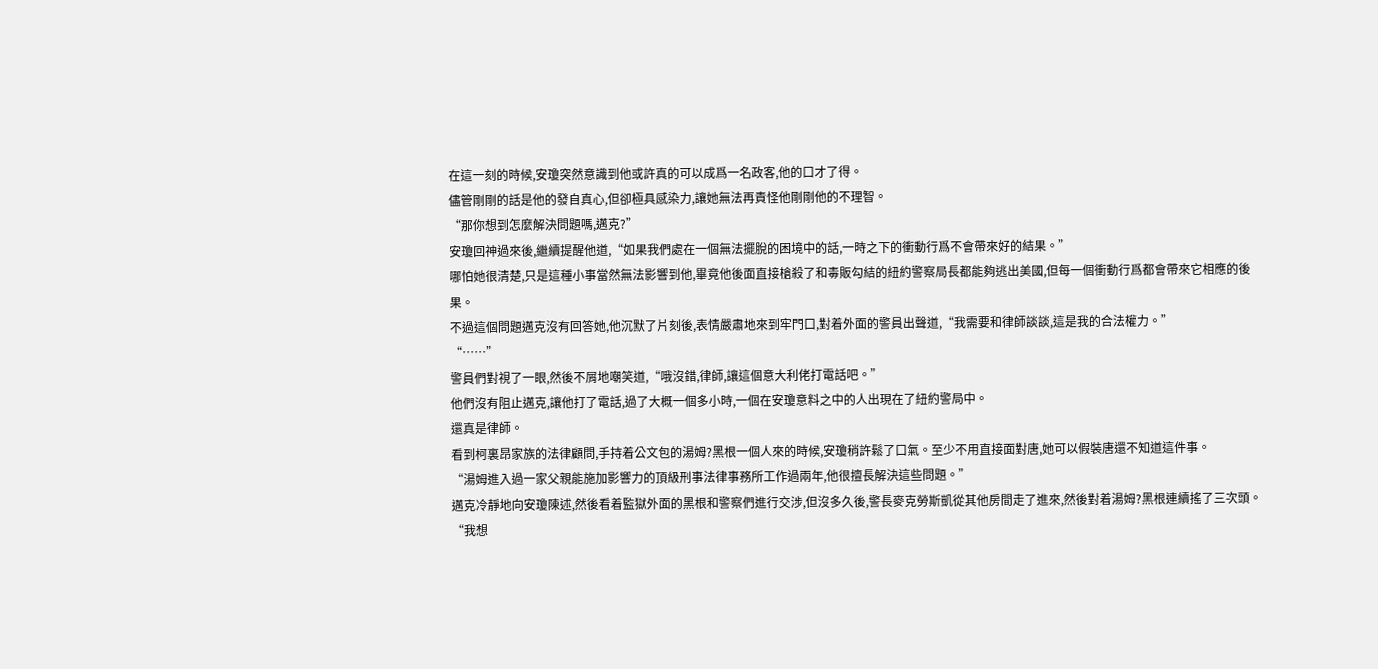在這一刻的時候,安瓊突然意識到他或許真的可以成爲一名政客,他的口才了得。
儘管剛剛的話是他的發自真心,但卻極具感染力,讓她無法再責怪他剛剛他的不理智。
“那你想到怎麼解決問題嗎,邁克?”
安瓊回神過來後,繼續提醒他道,“如果我們處在一個無法擺脫的困境中的話,一時之下的衝動行爲不會帶來好的結果。”
哪怕她很清楚,只是這種小事當然無法影響到他,畢竟他後面直接槍殺了和毒販勾結的紐約警察局長都能夠逃出美國,但每一個衝動行爲都會帶來它相應的後果。
不過這個問題邁克沒有回答她,他沉默了片刻後,表情嚴肅地來到牢門口,對着外面的警員出聲道,“我需要和律師談談,這是我的合法權力。”
“……”
警員們對視了一眼,然後不屑地嘲笑道,“哦沒錯,律師,讓這個意大利佬打電話吧。”
他們沒有阻止邁克,讓他打了電話,過了大概一個多小時,一個在安瓊意料之中的人出現在了紐約警局中。
還真是律師。
看到柯裏昂家族的法律顧問,手持着公文包的湯姆?黑根一個人來的時候,安瓊稍許鬆了口氣。至少不用直接面對唐,她可以假裝唐還不知道這件事。
“湯姆進入過一家父親能施加影響力的頂級刑事法律事務所工作過兩年,他很擅長解決這些問題。”
邁克冷靜地向安瓊陳述,然後看着監獄外面的黑根和警察們進行交涉,但沒多久後,警長麥克勞斯凱從其他房間走了進來,然後對着湯姆?黑根連續搖了三次頭。
“我想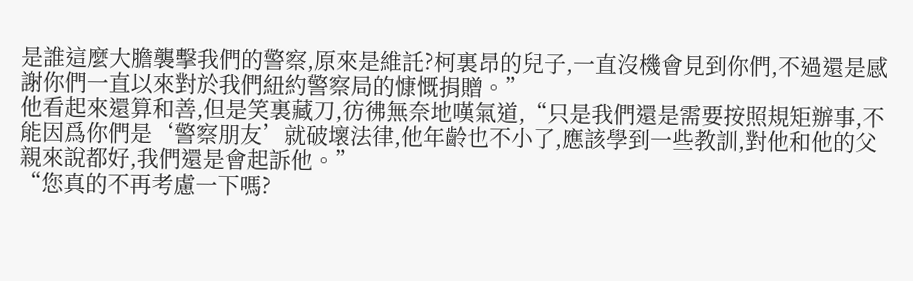是誰這麼大膽襲擊我們的警察,原來是維託?柯裏昂的兒子,一直沒機會見到你們,不過還是感謝你們一直以來對於我們紐約警察局的慷慨捐贈。”
他看起來還算和善,但是笑裏藏刀,彷彿無奈地嘆氣道,“只是我們還是需要按照規矩辦事,不能因爲你們是‘警察朋友’就破壞法律,他年齡也不小了,應該學到一些教訓,對他和他的父親來說都好,我們還是會起訴他。”
“您真的不再考慮一下嗎?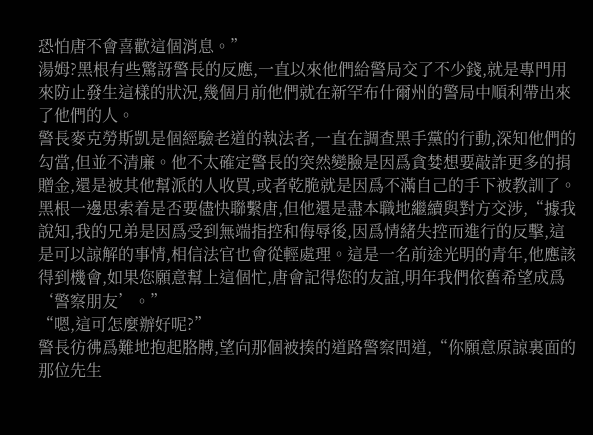恐怕唐不會喜歡這個消息。”
湯姆?黑根有些驚訝警長的反應,一直以來他們給警局交了不少錢,就是專門用來防止發生這樣的狀況,幾個月前他們就在新罕布什爾州的警局中順利帶出來了他們的人。
警長麥克勞斯凱是個經驗老道的執法者,一直在調查黑手黨的行動,深知他們的勾當,但並不清廉。他不太確定警長的突然變臉是因爲貪婪想要敲詐更多的捐贈金,還是被其他幫派的人收買,或者乾脆就是因爲不滿自己的手下被教訓了。
黑根一邊思索着是否要儘快聯繫唐,但他還是盡本職地繼續與對方交涉,“據我說知,我的兄弟是因爲受到無端指控和侮辱後,因爲情緒失控而進行的反擊,這是可以諒解的事情,相信法官也會從輕處理。這是一名前途光明的青年,他應該得到機會,如果您願意幫上這個忙,唐會記得您的友誼,明年我們依舊希望成爲‘警察朋友’。”
“嗯,這可怎麼辦好呢?”
警長彷彿爲難地抱起胳膊,望向那個被揍的道路警察問道,“你願意原諒裏面的那位先生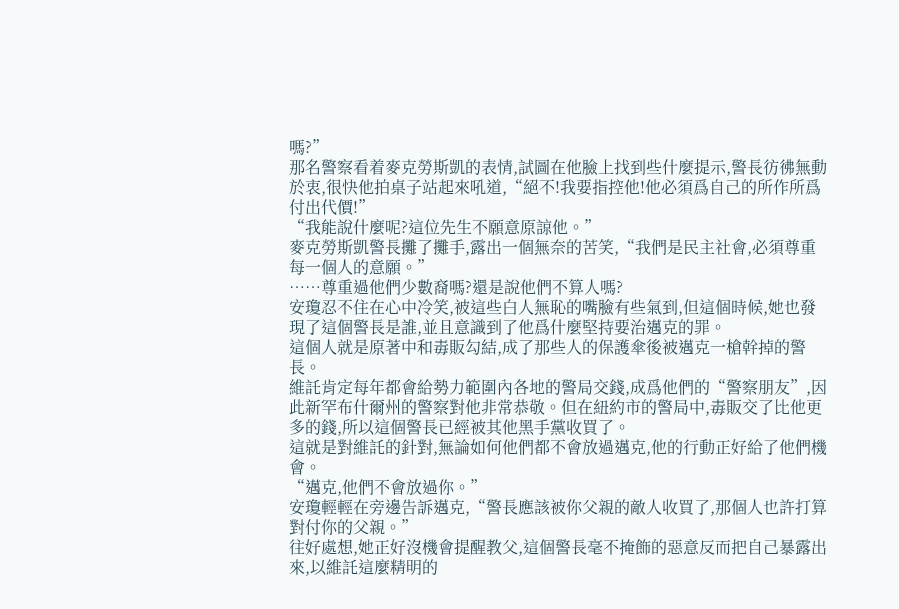嗎?”
那名警察看着麥克勞斯凱的表情,試圖在他臉上找到些什麼提示,警長彷彿無動於衷,很快他拍桌子站起來吼道,“絕不!我要指控他!他必須爲自己的所作所爲付出代價!”
“我能說什麼呢?這位先生不願意原諒他。”
麥克勞斯凱警長攤了攤手,露出一個無奈的苦笑,“我們是民主社會,必須尊重每一個人的意願。”
……尊重過他們少數裔嗎?還是說他們不算人嗎?
安瓊忍不住在心中冷笑,被這些白人無恥的嘴臉有些氣到,但這個時候,她也發現了這個警長是誰,並且意識到了他爲什麼堅持要治邁克的罪。
這個人就是原著中和毒販勾結,成了那些人的保護傘後被邁克一槍幹掉的警長。
維託肯定每年都會給勢力範圍內各地的警局交錢,成爲他們的“警察朋友”,因此新罕布什爾州的警察對他非常恭敬。但在紐約市的警局中,毒販交了比他更多的錢,所以這個警長已經被其他黑手黨收買了。
這就是對維託的針對,無論如何他們都不會放過邁克,他的行動正好給了他們機會。
“邁克,他們不會放過你。”
安瓊輕輕在旁邊告訴邁克,“警長應該被你父親的敵人收買了,那個人也許打算對付你的父親。”
往好處想,她正好沒機會提醒教父,這個警長毫不掩飾的惡意反而把自己暴露出來,以維託這麼精明的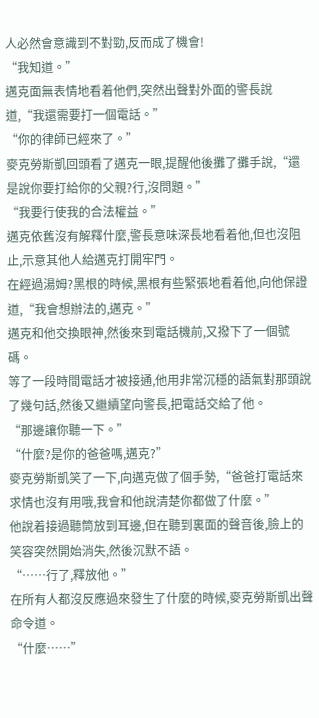人必然會意識到不對勁,反而成了機會!
“我知道。”
邁克面無表情地看着他們,突然出聲對外面的警長說道,“我還需要打一個電話。”
“你的律師已經來了。”
麥克勞斯凱回頭看了邁克一眼,提醒他後攤了攤手說,“還是說你要打給你的父親?行,沒問題。”
“我要行使我的合法權益。”
邁克依舊沒有解釋什麼,警長意味深長地看着他,但也沒阻止,示意其他人給邁克打開牢門。
在經過湯姆?黑根的時候,黑根有些緊張地看着他,向他保證道,“我會想辦法的,邁克。”
邁克和他交換眼神,然後來到電話機前,又撥下了一個號碼。
等了一段時間電話才被接通,他用非常沉穩的語氣對那頭說了幾句話,然後又繼續望向警長,把電話交給了他。
“那邊讓你聽一下。”
“什麼?是你的爸爸嗎,邁克?”
麥克勞斯凱笑了一下,向邁克做了個手勢,“爸爸打電話來求情也沒有用哦,我會和他說清楚你都做了什麼。”
他說着接過聽筒放到耳邊,但在聽到裏面的聲音後,臉上的笑容突然開始消失,然後沉默不語。
“……行了,釋放他。”
在所有人都沒反應過來發生了什麼的時候,麥克勞斯凱出聲命令道。
“什麼……”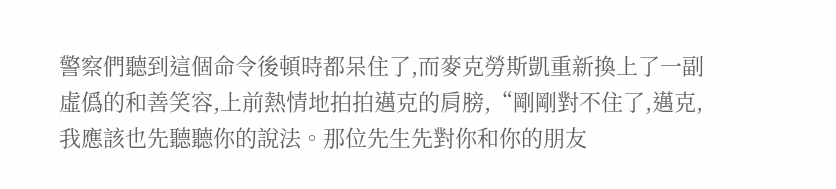警察們聽到這個命令後頓時都呆住了,而麥克勞斯凱重新換上了一副虛僞的和善笑容,上前熱情地拍拍邁克的肩膀,“剛剛對不住了,邁克,我應該也先聽聽你的說法。那位先生先對你和你的朋友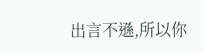出言不遜,所以你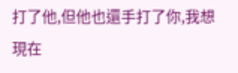打了他,但他也還手打了你,我想現在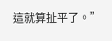這就算扯平了。”